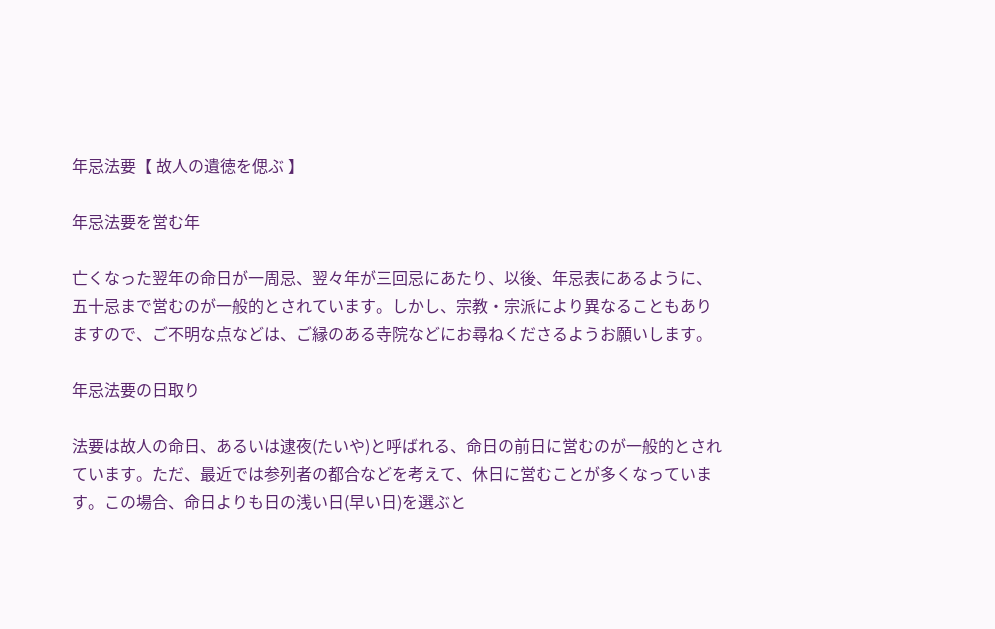年忌法要【 故人の遺徳を偲ぶ 】

年忌法要を営む年

亡くなった翌年の命日が一周忌、翌々年が三回忌にあたり、以後、年忌表にあるように、五十忌まで営むのが一般的とされています。しかし、宗教・宗派により異なることもありますので、ご不明な点などは、ご縁のある寺院などにお尋ねくださるようお願いします。

年忌法要の日取り

法要は故人の命日、あるいは逮夜(たいや)と呼ばれる、命日の前日に営むのが一般的とされています。ただ、最近では参列者の都合などを考えて、休日に営むことが多くなっています。この場合、命日よりも日の浅い日(早い日)を選ぶと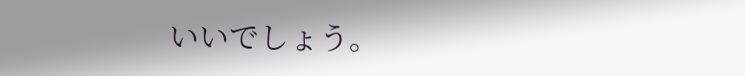いいでしょう。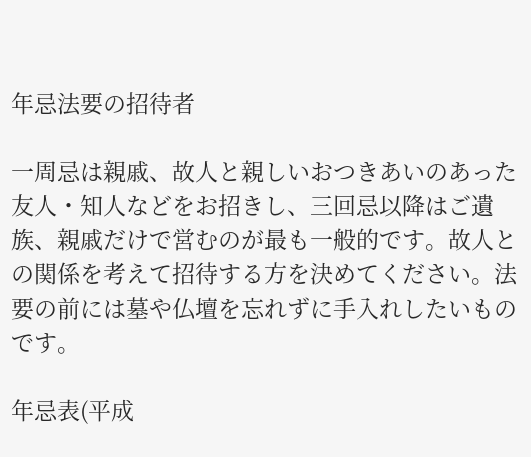年忌法要の招待者

一周忌は親戚、故人と親しいおつきあいのあった友人・知人などをお招きし、三回忌以降はご遺族、親戚だけで営むのが最も一般的です。故人との関係を考えて招待する方を決めてください。法要の前には墓や仏壇を忘れずに手入れしたいものです。

年忌表(平成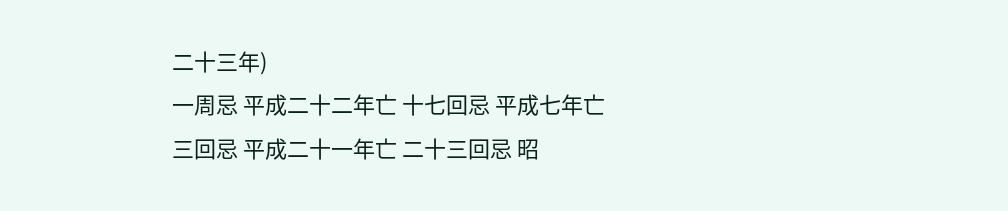二十三年)
一周忌 平成二十二年亡 十七回忌 平成七年亡
三回忌 平成二十一年亡 二十三回忌 昭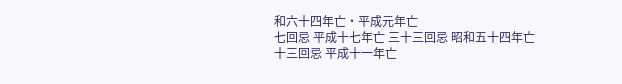和六十四年亡・平成元年亡
七回忌 平成十七年亡 三十三回忌 昭和五十四年亡
十三回忌 平成十一年亡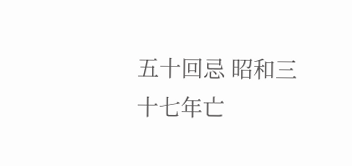五十回忌 昭和三十七年亡